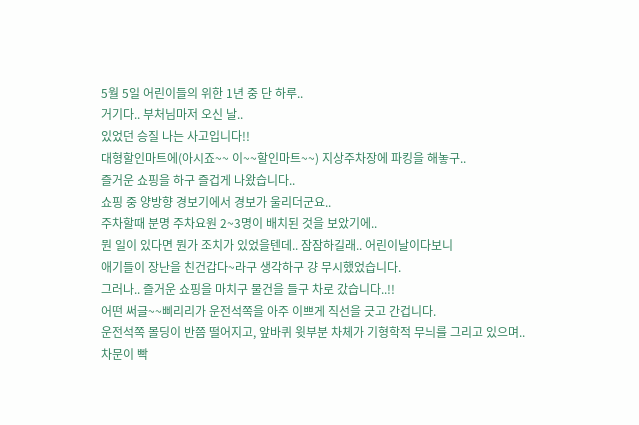5월 5일 어린이들의 위한 1년 중 단 하루..
거기다.. 부처님마저 오신 날..
있었던 승질 나는 사고입니다!!
대형할인마트에(아시죠~~ 이~~할인마트~~) 지상주차장에 파킹을 해놓구..
즐거운 쇼핑을 하구 즐겁게 나왔습니다..
쇼핑 중 양방향 경보기에서 경보가 울리더군요..
주차할때 분명 주차요원 2~3명이 배치된 것을 보았기에..
뭔 일이 있다면 뭔가 조치가 있었을텐데.. 잠잠하길래.. 어린이날이다보니
애기들이 장난을 친건갑다~라구 생각하구 걍 무시했었습니다.
그러나.. 즐거운 쇼핑을 마치구 물건을 들구 차로 갔습니다..!!
어떤 써글~~삐리리가 운전석쪽을 아주 이쁘게 직선을 긋고 간겁니다.
운전석쪽 몰딩이 반쯤 떨어지고, 앞바퀴 윗부분 차체가 기형학적 무늬를 그리고 있으며..
차문이 빡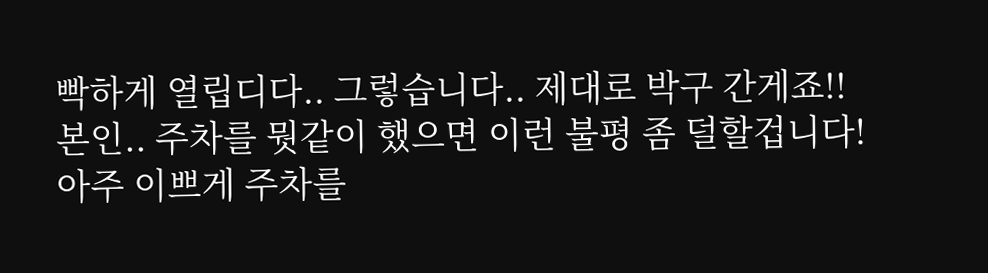빡하게 열립디다.. 그렇습니다.. 제대로 박구 간게죠!!
본인.. 주차를 뭣같이 했으면 이런 불평 좀 덜할겁니다!
아주 이쁘게 주차를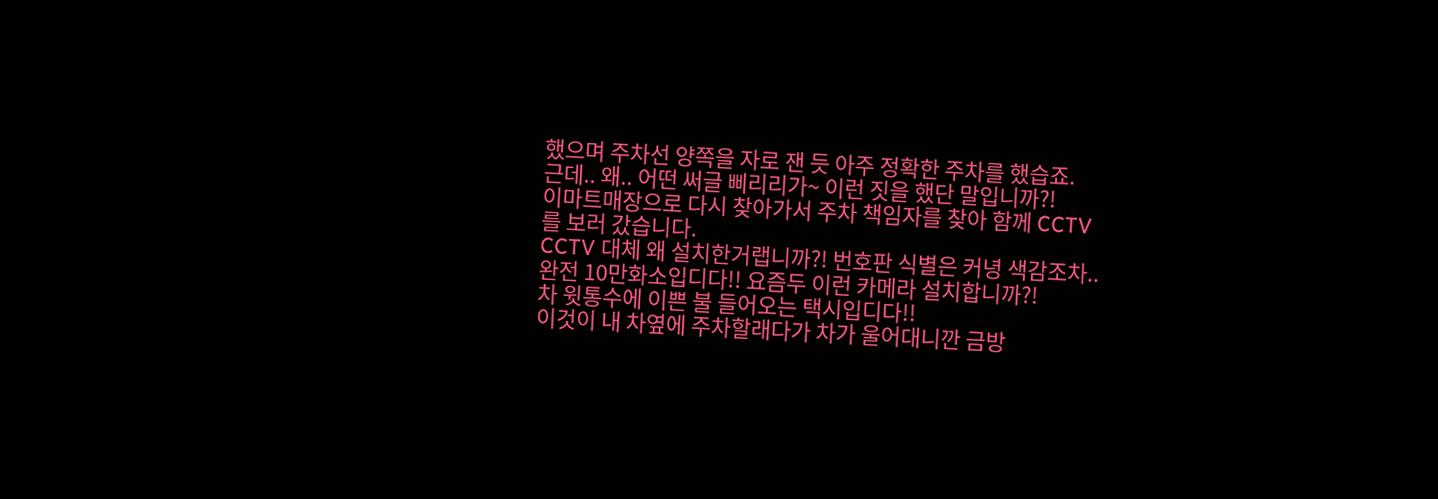했으며 주차선 양쪽을 자로 잰 듯 아주 정확한 주차를 했습죠.
근데.. 왜.. 어떤 써글 삐리리가~ 이런 짓을 했단 말입니까?!
이마트매장으로 다시 찾아가서 주차 책임자를 찾아 함께 CCTV를 보러 갔습니다.
CCTV 대체 왜 설치한거랩니까?! 번호판 식별은 커녕 색감조차..
완전 10만화소입디다!! 요즘두 이런 카메라 설치합니까?!
차 윗통수에 이쁜 불 들어오는 택시입디다!!
이것이 내 차옆에 주차할래다가 차가 울어대니깐 금방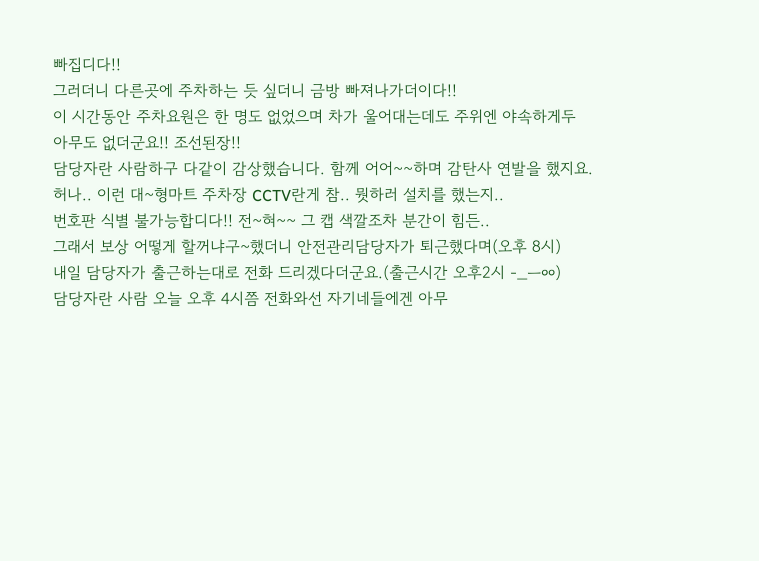빠집디다!!
그러더니 다른곳에 주차하는 듯 싶더니 금방 빠져나가더이다!!
이 시간동안 주차요원은 한 명도 없었으며 차가 울어대는데도 주위엔 야속하게두
아무도 없더군요!! 조선된장!!
담당자란 사람하구 다같이 감상했습니다. 함께 어어~~하며 감탄사 연발을 했지요.
허나.. 이런 대~형마트 주차장 CCTV란게 참.. 뭣하러 설치를 했는지..
번호판 식별 불가능합디다!! 전~혀~~ 그 캡 색깔조차 분간이 힘든..
그래서 보상 어떻게 할꺼냐구~했더니 안전관리담당자가 퇴근했다며(오후 8시)
내일 담당자가 출근하는대로 전화 드리겠다더군요.(출근시간 오후2시 -_ㅡㆀ)
담당자란 사람 오늘 오후 4시쯤 전화와선 자기네들에겐 아무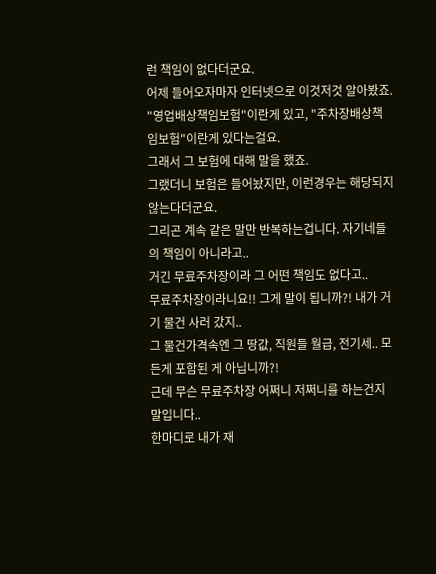런 책임이 없다더군요.
어제 들어오자마자 인터넷으로 이것저것 알아봤죠.
"영업배상책임보험"이란게 있고, "주차장배상책임보험"이란게 있다는걸요.
그래서 그 보험에 대해 말을 했죠.
그랬더니 보험은 들어놨지만, 이런경우는 해당되지 않는다더군요.
그리곤 계속 같은 말만 반복하는겁니다. 자기네들의 책임이 아니라고..
거긴 무료주차장이라 그 어떤 책임도 없다고..
무료주차장이라니요!! 그게 말이 됩니까?! 내가 거기 물건 사러 갔지..
그 물건가격속엔 그 땅값, 직원들 월급, 전기세.. 모든게 포함된 게 아닙니까?!
근데 무슨 무료주차장 어쩌니 저쩌니를 하는건지 말입니다..
한마디로 내가 재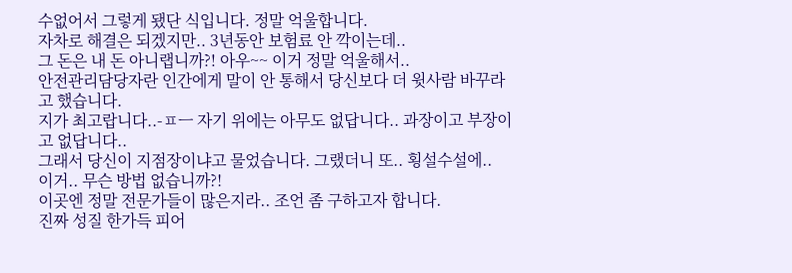수없어서 그렇게 됐단 식입니다. 정말 억울합니다.
자차로 해결은 되겠지만.. 3년동안 보험료 안 깍이는데..
그 돈은 내 돈 아니랩니까?! 아우~~ 이거 정말 억울해서..
안전관리담당자란 인간에게 말이 안 통해서 당신보다 더 윗사람 바꾸라고 했습니다.
지가 최고랍니다..-ㅍㅡ 자기 위에는 아무도 없답니다.. 과장이고 부장이고 없답니다..
그래서 당신이 지점장이냐고 물었습니다. 그랬더니 또.. 횡설수설에..
이거.. 무슨 방법 없습니까?!
이곳엔 정말 전문가들이 많은지라.. 조언 좀 구하고자 합니다.
진짜 성질 한가득 피어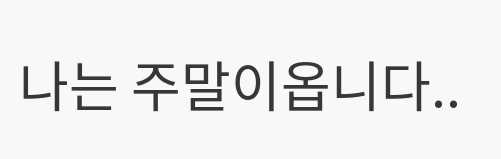나는 주말이옵니다..